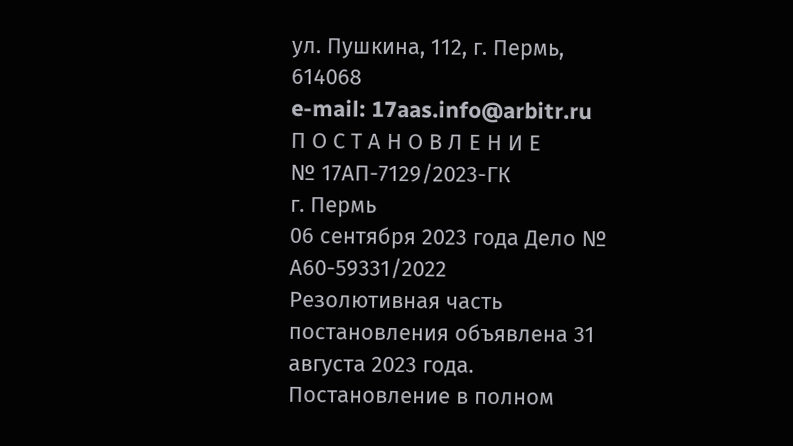ул. Пушкина, 112, г. Пермь, 614068
e-mail: 17aas.info@arbitr.ru
П О С Т А Н О В Л Е Н И Е
№ 17АП-7129/2023-ГК
г. Пермь
06 сентября 2023 года Дело № А60-59331/2022
Резолютивная часть постановления объявлена 31 августа 2023 года.
Постановление в полном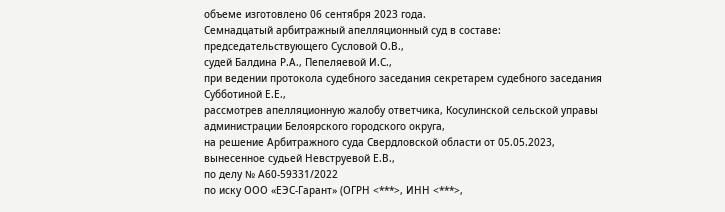объеме изготовлено 06 сентября 2023 года.
Семнадцатый арбитражный апелляционный суд в составе:
председательствующего Сусловой О.В.,
судей Балдина Р.А., Пепеляевой И.С.,
при ведении протокола судебного заседания секретарем судебного заседания Субботиной Е.Е.,
рассмотрев апелляционную жалобу ответчика, Косулинской сельской управы администрации Белоярского городского округа,
на решение Арбитражного суда Свердловской области от 05.05.2023,
вынесенное судьей Невструевой Е.В.,
по делу № А60-59331/2022
по иску ООО «ЕЭС-Гарант» (ОГРН <***>, ИНН <***>,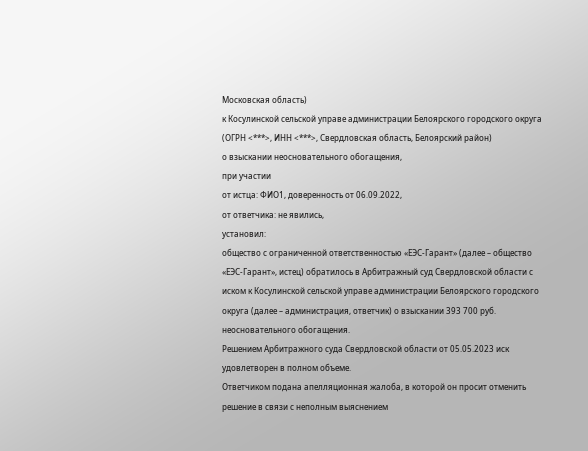Московская область)
к Косулинской сельской управе администрации Белоярского городского округа (ОГРН <***>, ИНН <***>, Свердловская область, Белоярский район)
о взыскании неосновательного обогащения,
при участии
от истца: ФИО1, доверенность от 06.09.2022,
от ответчика: не явились,
установил:
общество с ограниченной ответственностью «ЕЭС-Гарант» (далее – общество «ЕЭС-Гарант», истец) обратилось в Арбитражный суд Свердловской области с иском к Косулинской сельской управе администрации Белоярского городского округа (далее – администрация, ответчик) о взыскании 393 700 руб. неосновательного обогащения.
Решением Арбитражного суда Свердловской области от 05.05.2023 иск удовлетворен в полном объеме.
Ответчиком подана апелляционная жалоба, в которой он просит отменить решение в связи с неполным выяснением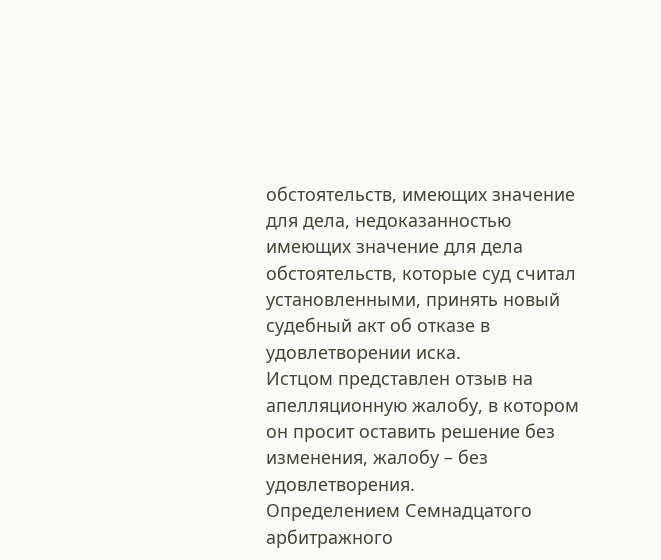обстоятельств, имеющих значение для дела, недоказанностью имеющих значение для дела обстоятельств, которые суд считал установленными, принять новый судебный акт об отказе в удовлетворении иска.
Истцом представлен отзыв на апелляционную жалобу, в котором он просит оставить решение без изменения, жалобу – без удовлетворения.
Определением Семнадцатого арбитражного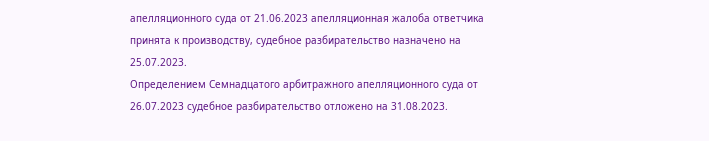апелляционного суда от 21.06.2023 апелляционная жалоба ответчика принята к производству, судебное разбирательство назначено на 25.07.2023.
Определением Семнадцатого арбитражного апелляционного суда от 26.07.2023 судебное разбирательство отложено на 31.08.2023.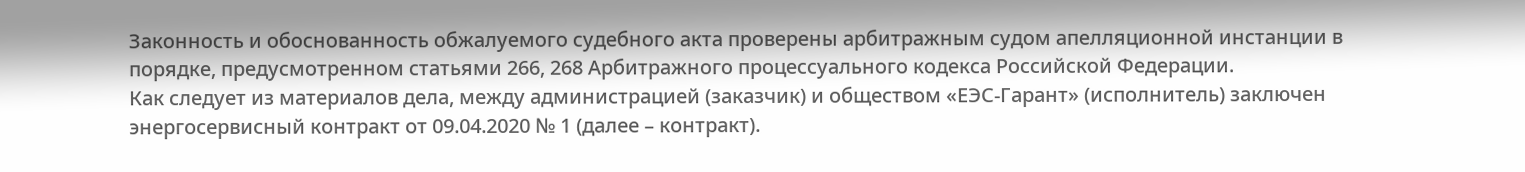Законность и обоснованность обжалуемого судебного акта проверены арбитражным судом апелляционной инстанции в порядке, предусмотренном статьями 266, 268 Арбитражного процессуального кодекса Российской Федерации.
Как следует из материалов дела, между администрацией (заказчик) и обществом «ЕЭС-Гарант» (исполнитель) заключен энергосервисный контракт от 09.04.2020 № 1 (далее – контракт).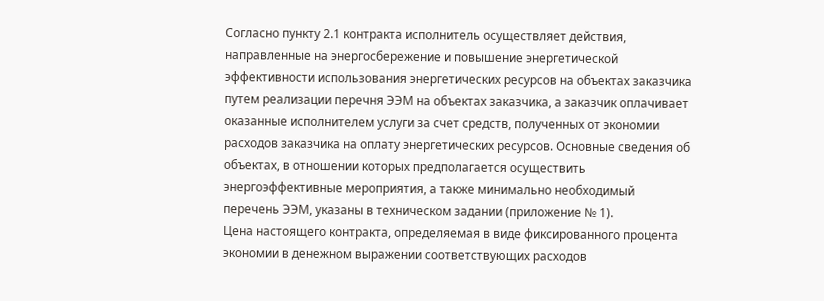Согласно пункту 2.1 контракта исполнитель осуществляет действия, направленные на энергосбережение и повышение энергетической эффективности использования энергетических ресурсов на объектах заказчика путем реализации перечня ЭЭМ на объектах заказчика, а заказчик оплачивает оказанные исполнителем услуги за счет средств, полученных от экономии расходов заказчика на оплату энергетических ресурсов. Основные сведения об объектах, в отношении которых предполагается осуществить энергоэффективные мероприятия, а также минимально необходимый перечень ЭЭМ, указаны в техническом задании (приложение № 1).
Цена настоящего контракта, определяемая в виде фиксированного процента экономии в денежном выражении соответствующих расходов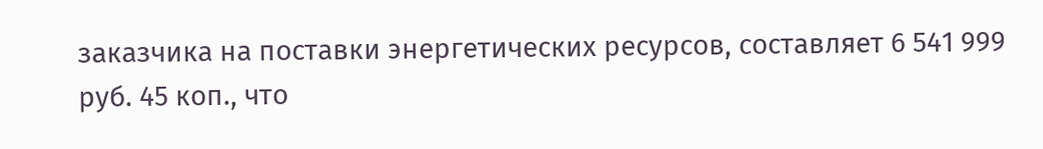заказчика на поставки энергетических ресурсов, составляет 6 541 999 руб. 45 коп., что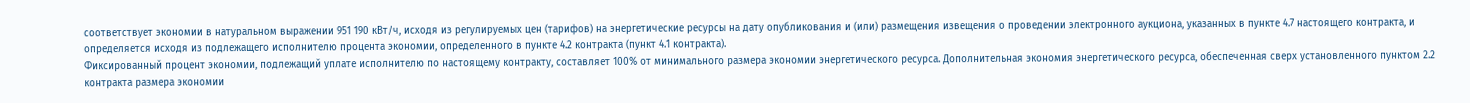соответствует экономии в натуральном выражении 951 190 кВт/ч, исходя из регулируемых цен (тарифов) на энергетические ресурсы на дату опубликования и (или) размещения извещения о проведении электронного аукциона, указанных в пункте 4.7 настоящего контракта, и определяется исходя из подлежащего исполнителю процента экономии, определенного в пункте 4.2 контракта (пункт 4.1 контракта).
Фиксированный процент экономии, подлежащий уплате исполнителю по настоящему контракту, составляет 100% от минимального размера экономии энергетического ресурса. Дополнительная экономия энергетического ресурса, обеспеченная сверх установленного пунктом 2.2 контракта размера экономии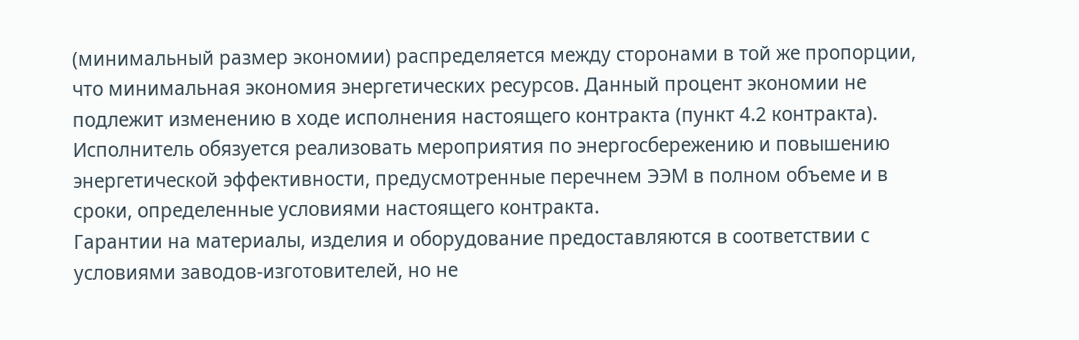(минимальный размер экономии) распределяется между сторонами в той же пропорции, что минимальная экономия энергетических ресурсов. Данный процент экономии не подлежит изменению в ходе исполнения настоящего контракта (пункт 4.2 контракта).
Исполнитель обязуется реализовать мероприятия по энергосбережению и повышению энергетической эффективности, предусмотренные перечнем ЭЭМ в полном объеме и в сроки, определенные условиями настоящего контракта.
Гарантии на материалы, изделия и оборудование предоставляются в соответствии с условиями заводов-изготовителей, но не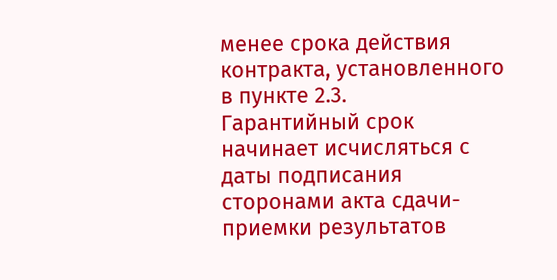менее срока действия контракта, установленного в пункте 2.3.
Гарантийный срок начинает исчисляться с даты подписания сторонами акта сдачи-приемки результатов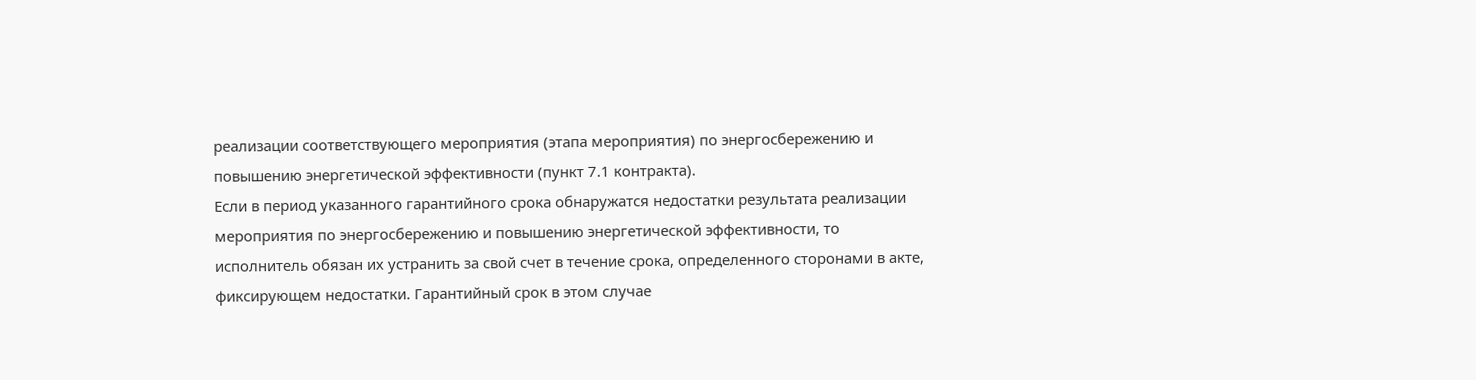реализации соответствующего мероприятия (этапа мероприятия) по энергосбережению и повышению энергетической эффективности (пункт 7.1 контракта).
Если в период указанного гарантийного срока обнаружатся недостатки результата реализации мероприятия по энергосбережению и повышению энергетической эффективности, то исполнитель обязан их устранить за свой счет в течение срока, определенного сторонами в акте, фиксирующем недостатки. Гарантийный срок в этом случае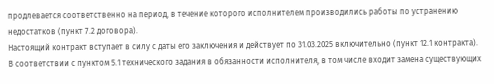продлевается соответственно на период, в течение которого исполнителем производились работы по устранению недостатков (пункт 7.2 договора).
Настоящий контракт вступает в силу с даты его заключения и действует по 31.03.2025 включительно (пункт 12.1 контракта).
В соответствии с пунктом 5.1 технического задания в обязанности исполнителя, в том числе входит замена существующих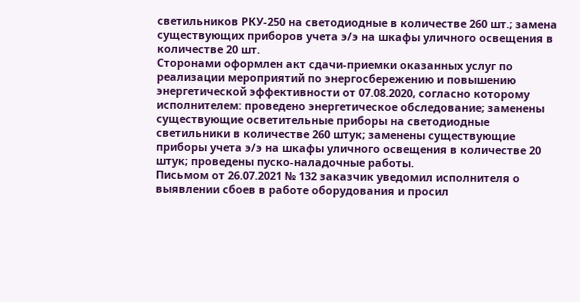светильников РКУ-250 на светодиодные в количестве 260 шт.; замена существующих приборов учета э/э на шкафы уличного освещения в количестве 20 шт.
Сторонами оформлен акт сдачи-приемки оказанных услуг по реализации мероприятий по энергосбережению и повышению энергетической эффективности от 07.08.2020, согласно которому исполнителем: проведено энергетическое обследование; заменены существующие осветительные приборы на светодиодные светильники в количестве 260 штук; заменены существующие приборы учета э/э на шкафы уличного освещения в количестве 20 штук; проведены пуско-наладочные работы.
Письмом от 26.07.2021 № 132 заказчик уведомил исполнителя о выявлении сбоев в работе оборудования и просил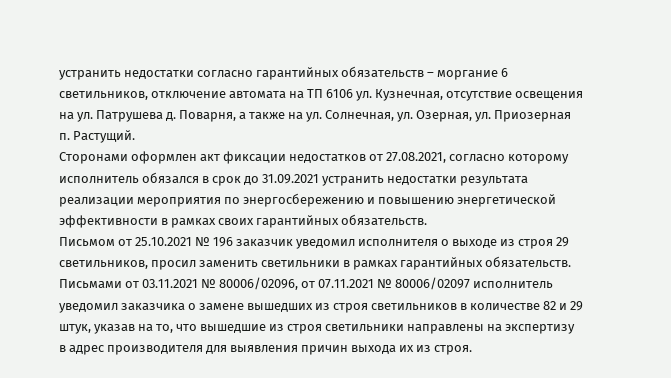устранить недостатки согласно гарантийных обязательств – моргание 6 светильников, отключение автомата на ТП 6106 ул. Кузнечная, отсутствие освещения на ул. Патрушева д. Поварня, а также на ул. Солнечная, ул. Озерная, ул. Приозерная п. Растущий.
Сторонами оформлен акт фиксации недостатков от 27.08.2021, согласно которому исполнитель обязался в срок до 31.09.2021 устранить недостатки результата реализации мероприятия по энергосбережению и повышению энергетической эффективности в рамках своих гарантийных обязательств.
Письмом от 25.10.2021 № 196 заказчик уведомил исполнителя о выходе из строя 29 светильников, просил заменить светильники в рамках гарантийных обязательств.
Письмами от 03.11.2021 № 80006/02096, от 07.11.2021 № 80006/02097 исполнитель уведомил заказчика о замене вышедших из строя светильников в количестве 82 и 29 штук, указав на то, что вышедшие из строя светильники направлены на экспертизу в адрес производителя для выявления причин выхода их из строя.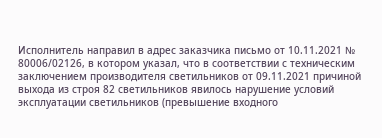Исполнитель направил в адрес заказчика письмо от 10.11.2021 № 80006/02126, в котором указал, что в соответствии с техническим заключением производителя светильников от 09.11.2021 причиной выхода из строя 82 светильников явилось нарушение условий эксплуатации светильников (превышение входного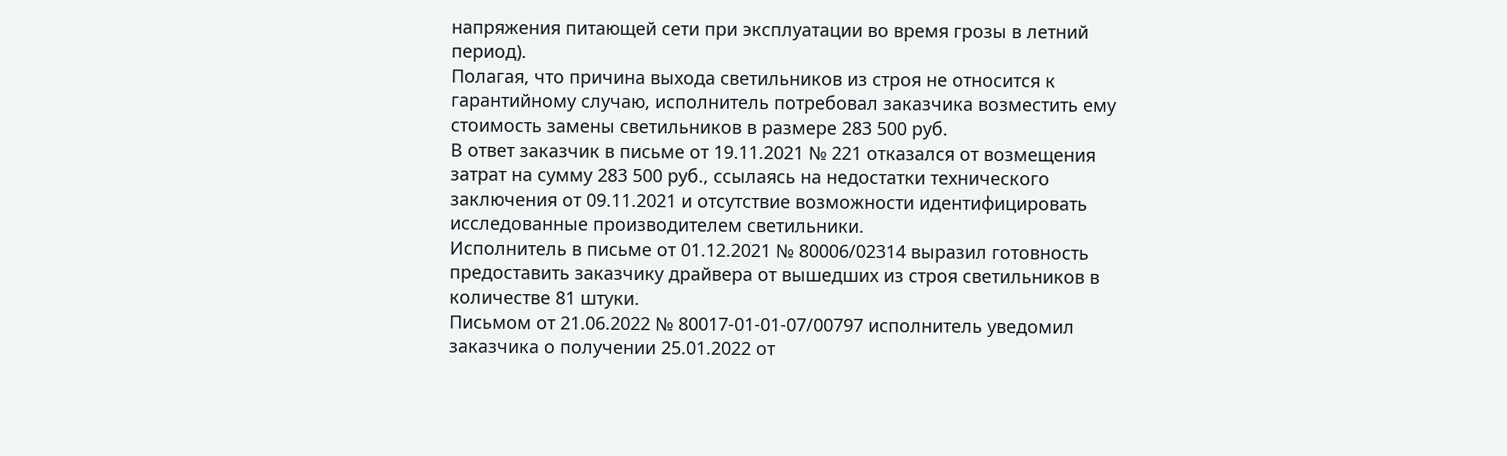напряжения питающей сети при эксплуатации во время грозы в летний период).
Полагая, что причина выхода светильников из строя не относится к гарантийному случаю, исполнитель потребовал заказчика возместить ему стоимость замены светильников в размере 283 500 руб.
В ответ заказчик в письме от 19.11.2021 № 221 отказался от возмещения затрат на сумму 283 500 руб., ссылаясь на недостатки технического заключения от 09.11.2021 и отсутствие возможности идентифицировать исследованные производителем светильники.
Исполнитель в письме от 01.12.2021 № 80006/02314 выразил готовность предоставить заказчику драйвера от вышедших из строя светильников в количестве 81 штуки.
Письмом от 21.06.2022 № 80017-01-01-07/00797 исполнитель уведомил заказчика о получении 25.01.2022 от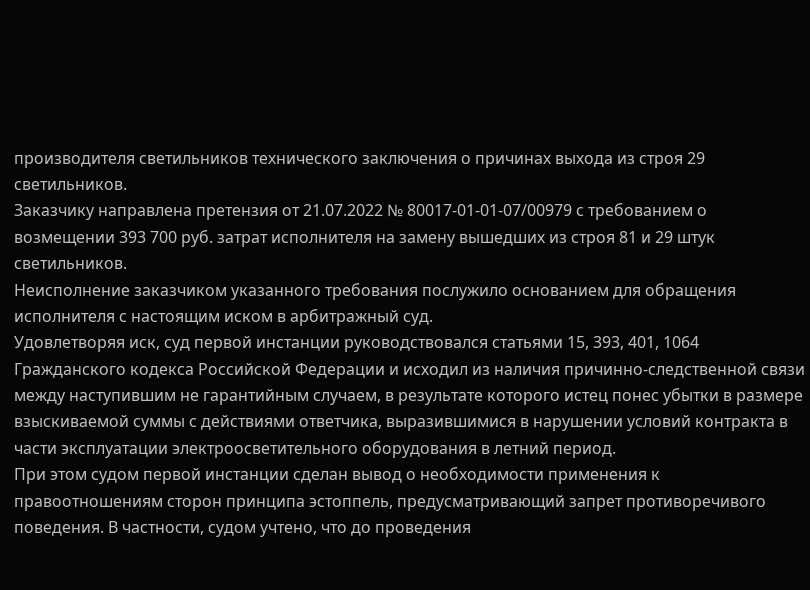производителя светильников технического заключения о причинах выхода из строя 29 светильников.
Заказчику направлена претензия от 21.07.2022 № 80017-01-01-07/00979 с требованием о возмещении 393 700 руб. затрат исполнителя на замену вышедших из строя 81 и 29 штук светильников.
Неисполнение заказчиком указанного требования послужило основанием для обращения исполнителя с настоящим иском в арбитражный суд.
Удовлетворяя иск, суд первой инстанции руководствовался статьями 15, 393, 401, 1064 Гражданского кодекса Российской Федерации и исходил из наличия причинно-следственной связи между наступившим не гарантийным случаем, в результате которого истец понес убытки в размере взыскиваемой суммы с действиями ответчика, выразившимися в нарушении условий контракта в части эксплуатации электроосветительного оборудования в летний период.
При этом судом первой инстанции сделан вывод о необходимости применения к правоотношениям сторон принципа эстоппель, предусматривающий запрет противоречивого поведения. В частности, судом учтено, что до проведения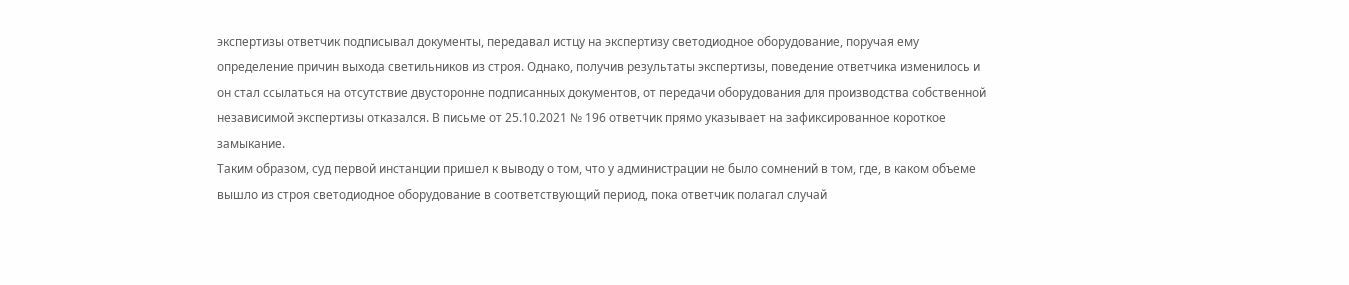экспертизы ответчик подписывал документы, передавал истцу на экспертизу светодиодное оборудование, поручая ему определение причин выхода светильников из строя. Однако, получив результаты экспертизы, поведение ответчика изменилось и он стал ссылаться на отсутствие двусторонне подписанных документов, от передачи оборудования для производства собственной независимой экспертизы отказался. В письме от 25.10.2021 № 196 ответчик прямо указывает на зафиксированное короткое замыкание.
Таким образом, суд первой инстанции пришел к выводу о том, что у администрации не было сомнений в том, где, в каком объеме вышло из строя светодиодное оборудование в соответствующий период, пока ответчик полагал случай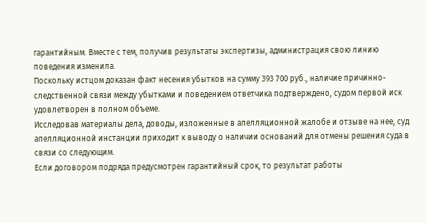гарантийным. Вместе с тем, получив результаты экспертизы, администрация свою линию поведения изменила.
Поскольку истцом доказан факт несения убытков на сумму 393 700 руб., наличие причинно-следственной связи между убытками и поведением ответчика подтверждено, судом первой иск удовлетворен в полном объеме.
Исследовав материалы дела, доводы, изложенные в апелляционной жалобе и отзыве на нее, суд апелляционной инстанции приходит к выводу о наличии оснований для отмены решения суда в связи со следующим.
Если договором подряда предусмотрен гарантийный срок, то результат работы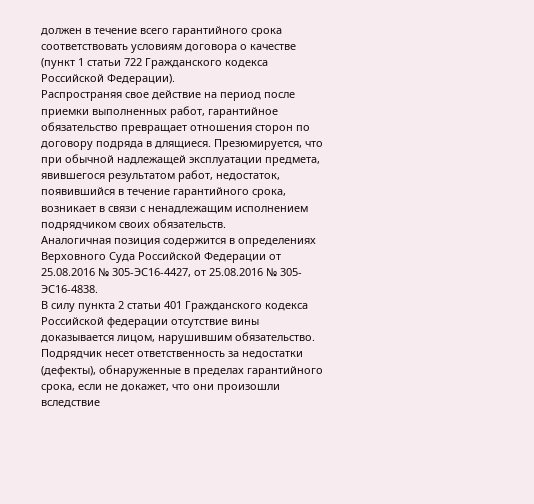должен в течение всего гарантийного срока соответствовать условиям договора о качестве (пункт 1 статьи 722 Гражданского кодекса Российской Федерации).
Распространяя свое действие на период после приемки выполненных работ, гарантийное обязательство превращает отношения сторон по договору подряда в длящиеся. Презюмируется, что при обычной надлежащей эксплуатации предмета, явившегося результатом работ, недостаток, появившийся в течение гарантийного срока, возникает в связи с ненадлежащим исполнением подрядчиком своих обязательств.
Аналогичная позиция содержится в определениях Верховного Суда Российской Федерации от 25.08.2016 № 305-ЭС16-4427, от 25.08.2016 № 305-ЭС16-4838.
В силу пункта 2 статьи 401 Гражданского кодекса Российской федерации отсутствие вины доказывается лицом, нарушившим обязательство.
Подрядчик несет ответственность за недостатки (дефекты), обнаруженные в пределах гарантийного срока, если не докажет, что они произошли вследствие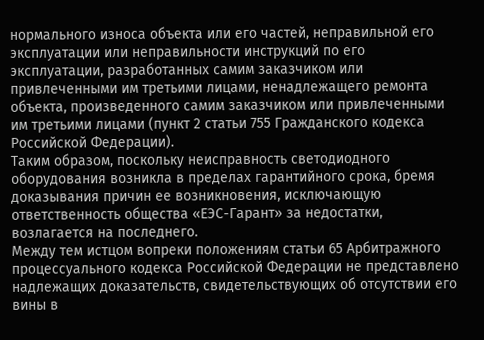нормального износа объекта или его частей, неправильной его эксплуатации или неправильности инструкций по его эксплуатации, разработанных самим заказчиком или привлеченными им третьими лицами, ненадлежащего ремонта объекта, произведенного самим заказчиком или привлеченными им третьими лицами (пункт 2 статьи 755 Гражданского кодекса Российской Федерации).
Таким образом, поскольку неисправность светодиодного оборудования возникла в пределах гарантийного срока, бремя доказывания причин ее возникновения, исключающую ответственность общества «ЕЭС-Гарант» за недостатки, возлагается на последнего.
Между тем истцом вопреки положениям статьи 65 Арбитражного процессуального кодекса Российской Федерации не представлено надлежащих доказательств, свидетельствующих об отсутствии его вины в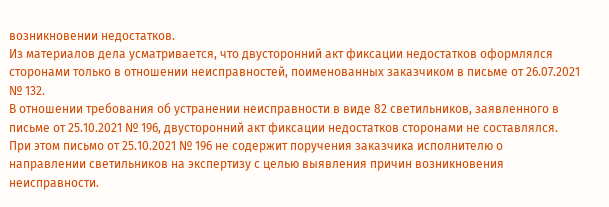возникновении недостатков.
Из материалов дела усматривается, что двусторонний акт фиксации недостатков оформлялся сторонами только в отношении неисправностей, поименованных заказчиком в письме от 26.07.2021 № 132.
В отношении требования об устранении неисправности в виде 82 светильников, заявленного в письме от 25.10.2021 № 196, двусторонний акт фиксации недостатков сторонами не составлялся. При этом письмо от 25.10.2021 № 196 не содержит поручения заказчика исполнителю о направлении светильников на экспертизу с целью выявления причин возникновения неисправности.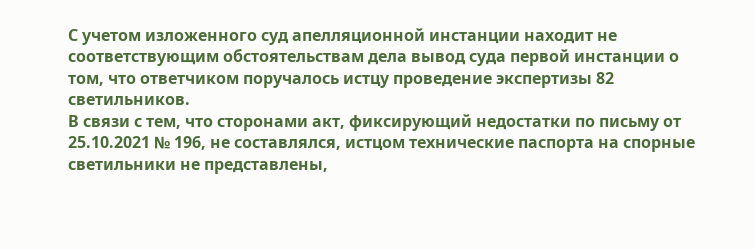С учетом изложенного суд апелляционной инстанции находит не соответствующим обстоятельствам дела вывод суда первой инстанции о том, что ответчиком поручалось истцу проведение экспертизы 82 светильников.
В связи с тем, что сторонами акт, фиксирующий недостатки по письму от 25.10.2021 № 196, не составлялся, истцом технические паспорта на спорные светильники не представлены,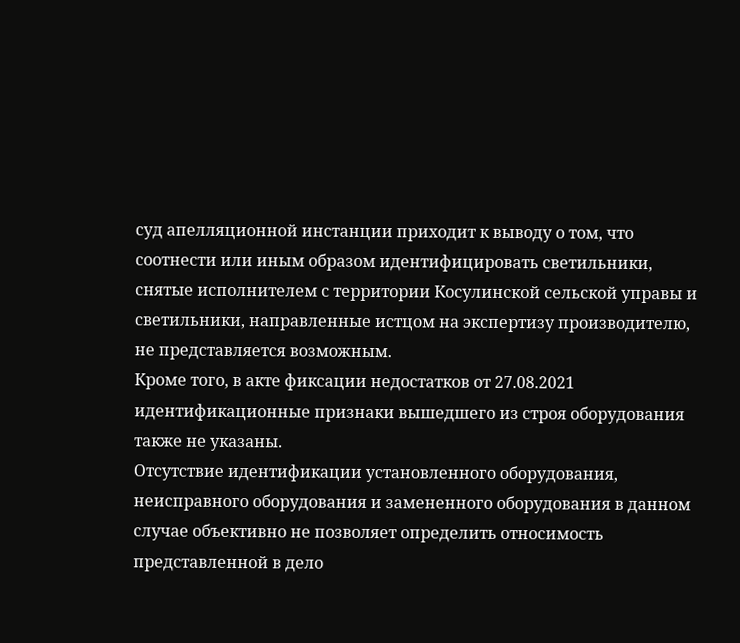суд апелляционной инстанции приходит к выводу о том, что соотнести или иным образом идентифицировать светильники, снятые исполнителем с территории Косулинской сельской управы и светильники, направленные истцом на экспертизу производителю, не представляется возможным.
Кроме того, в акте фиксации недостатков от 27.08.2021 идентификационные признаки вышедшего из строя оборудования также не указаны.
Отсутствие идентификации установленного оборудования, неисправного оборудования и замененного оборудования в данном случае объективно не позволяет определить относимость представленной в дело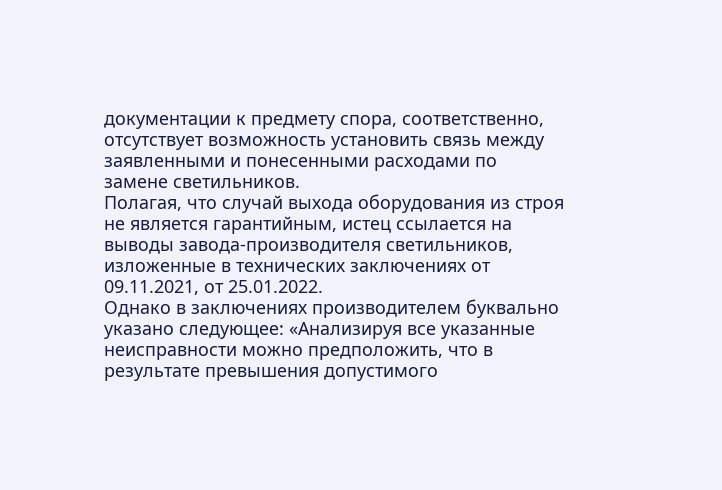документации к предмету спора, соответственно, отсутствует возможность установить связь между заявленными и понесенными расходами по замене светильников.
Полагая, что случай выхода оборудования из строя не является гарантийным, истец ссылается на выводы завода-производителя светильников, изложенные в технических заключениях от 09.11.2021, от 25.01.2022.
Однако в заключениях производителем буквально указано следующее: «Анализируя все указанные неисправности можно предположить, что в результате превышения допустимого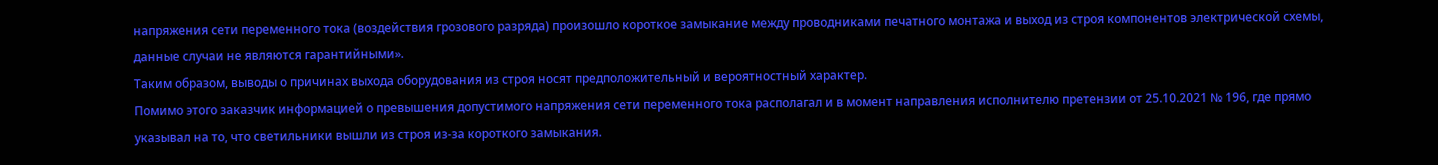напряжения сети переменного тока (воздействия грозового разряда) произошло короткое замыкание между проводниками печатного монтажа и выход из строя компонентов электрической схемы, данные случаи не являются гарантийными».
Таким образом, выводы о причинах выхода оборудования из строя носят предположительный и вероятностный характер.
Помимо этого заказчик информацией о превышения допустимого напряжения сети переменного тока располагал и в момент направления исполнителю претензии от 25.10.2021 № 196, где прямо указывал на то, что светильники вышли из строя из-за короткого замыкания.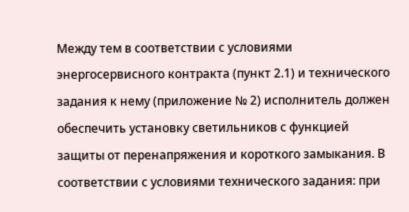Между тем в соответствии с условиями энергосервисного контракта (пункт 2.1) и технического задания к нему (приложение № 2) исполнитель должен обеспечить установку светильников с функцией защиты от перенапряжения и короткого замыкания. В соответствии с условиями технического задания: при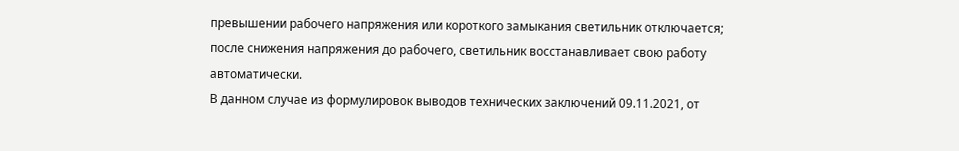превышении рабочего напряжения или короткого замыкания светильник отключается; после снижения напряжения до рабочего, светильник восстанавливает свою работу автоматически.
В данном случае из формулировок выводов технических заключений 09.11.2021, от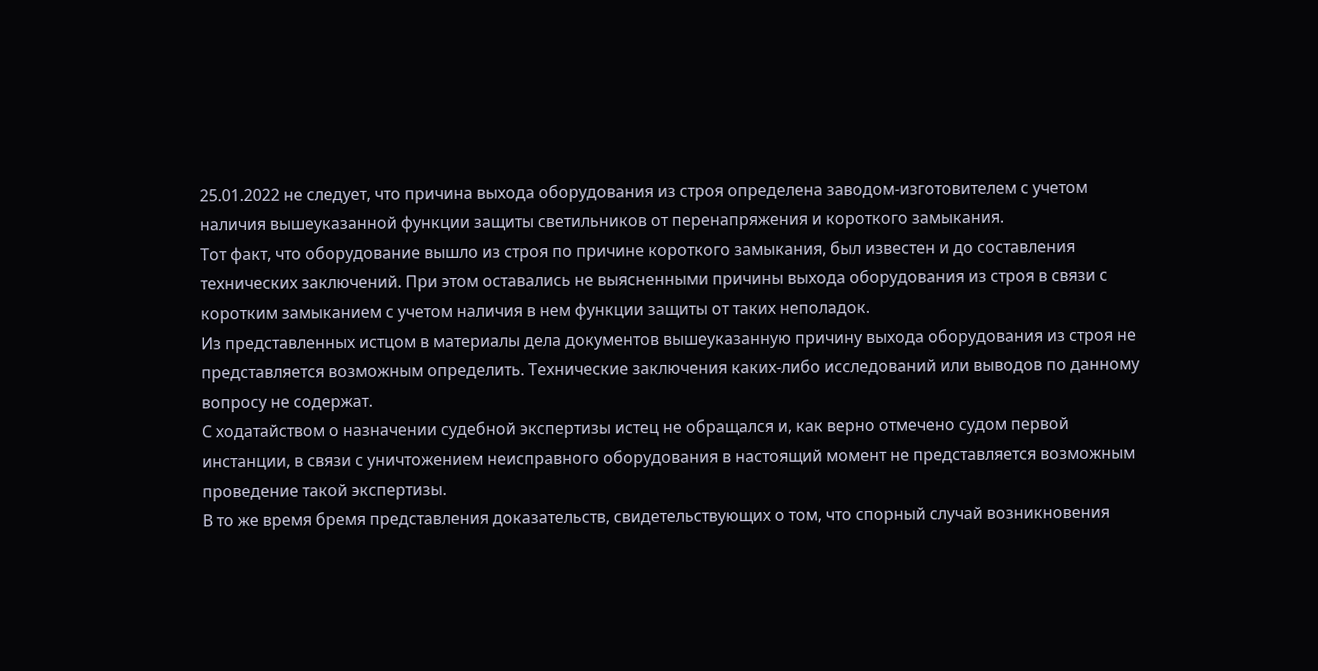25.01.2022 не следует, что причина выхода оборудования из строя определена заводом-изготовителем с учетом наличия вышеуказанной функции защиты светильников от перенапряжения и короткого замыкания.
Тот факт, что оборудование вышло из строя по причине короткого замыкания, был известен и до составления технических заключений. При этом оставались не выясненными причины выхода оборудования из строя в связи с коротким замыканием с учетом наличия в нем функции защиты от таких неполадок.
Из представленных истцом в материалы дела документов вышеуказанную причину выхода оборудования из строя не представляется возможным определить. Технические заключения каких-либо исследований или выводов по данному вопросу не содержат.
С ходатайством о назначении судебной экспертизы истец не обращался и, как верно отмечено судом первой инстанции, в связи с уничтожением неисправного оборудования в настоящий момент не представляется возможным проведение такой экспертизы.
В то же время бремя представления доказательств, свидетельствующих о том, что спорный случай возникновения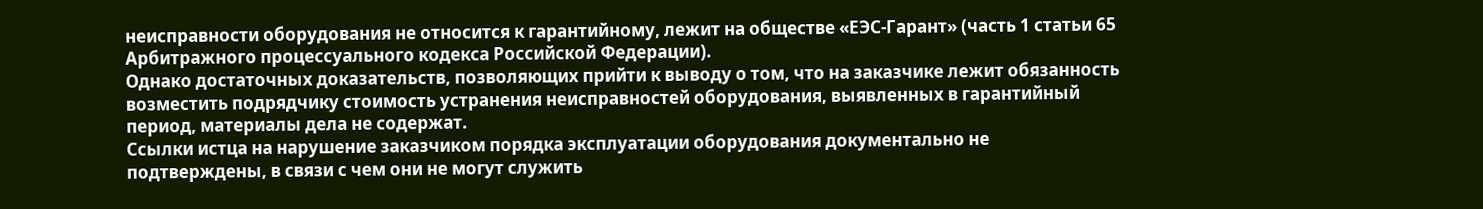неисправности оборудования не относится к гарантийному, лежит на обществе «ЕЭС-Гарант» (часть 1 статьи 65 Арбитражного процессуального кодекса Российской Федерации).
Однако достаточных доказательств, позволяющих прийти к выводу о том, что на заказчике лежит обязанность возместить подрядчику стоимость устранения неисправностей оборудования, выявленных в гарантийный период, материалы дела не содержат.
Ссылки истца на нарушение заказчиком порядка эксплуатации оборудования документально не подтверждены, в связи с чем они не могут служить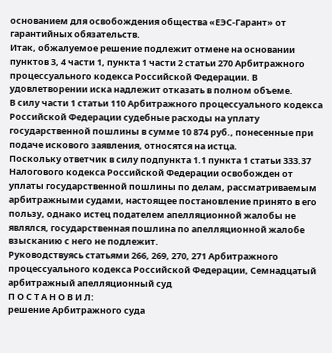основанием для освобождения общества «ЕЭС-Гарант» от гарантийных обязательств.
Итак, обжалуемое решение подлежит отмене на основании пунктов 3, 4 части 1, пункта 1 части 2 статьи 270 Арбитражного процессуального кодекса Российской Федерации. В удовлетворении иска надлежит отказать в полном объеме.
В силу части 1 статьи 110 Арбитражного процессуального кодекса Российской Федерации судебные расходы на уплату государственной пошлины в сумме 10 874 руб., понесенные при подаче искового заявления, относятся на истца.
Поскольку ответчик в силу подпункта 1.1 пункта 1 статьи 333.37 Налогового кодекса Российской Федерации освобожден от уплаты государственной пошлины по делам, рассматриваемым арбитражными судами, настоящее постановление принято в его пользу, однако истец подателем апелляционной жалобы не являлся, государственная пошлина по апелляционной жалобе взысканию с него не подлежит.
Руководствуясь статьями 266, 269, 270, 271 Арбитражного процессуального кодекса Российской Федерации, Семнадцатый арбитражный апелляционный суд
П О С Т А Н О В И Л:
решение Арбитражного суда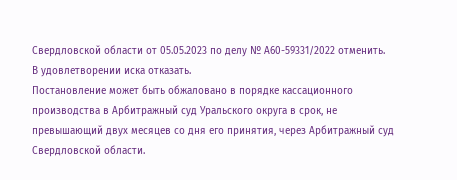Свердловской области от 05.05.2023 по делу № А60-59331/2022 отменить.
В удовлетворении иска отказать.
Постановление может быть обжаловано в порядке кассационного
производства в Арбитражный суд Уральского округа в срок, не превышающий двух месяцев со дня его принятия, через Арбитражный суд Свердловской области.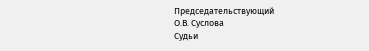Председательствующий
О.В. Суслова
Судьи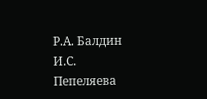Р.А. Балдин
И.С. Пепеляева